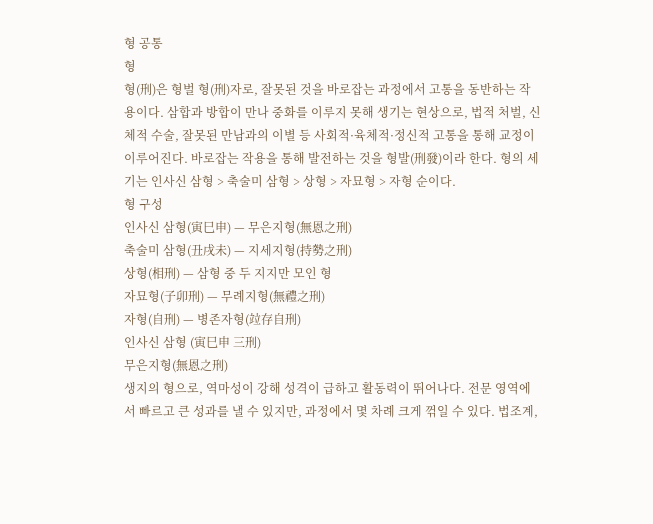형 공통
형
형(刑)은 형벌 형(刑)자로, 잘못된 것을 바로잡는 과정에서 고통을 동반하는 작용이다. 삼합과 방합이 만나 중화를 이루지 못해 생기는 현상으로, 법적 처벌, 신체적 수술, 잘못된 만남과의 이별 등 사회적·육체적·정신적 고통을 통해 교정이 이루어진다. 바로잡는 작용을 통해 발전하는 것을 형발(刑發)이라 한다. 형의 세기는 인사신 삼형 > 축술미 삼형 > 상형 > 자묘형 > 자형 순이다.
형 구성
인사신 삼형(寅巳申) — 무은지형(無恩之刑)
축술미 삼형(丑戌未) — 지세지형(持勢之刑)
상형(相刑) — 삼형 중 두 지지만 모인 형
자묘형(子卯刑) — 무례지형(無禮之刑)
자형(自刑) — 병존자형(竝存自刑)
인사신 삼형 (寅巳申 三刑)
무은지형(無恩之刑)
생지의 형으로, 역마성이 강해 성격이 급하고 활동력이 뛰어나다. 전문 영역에서 빠르고 큰 성과를 낼 수 있지만, 과정에서 몇 차례 크게 꺾일 수 있다. 법조계,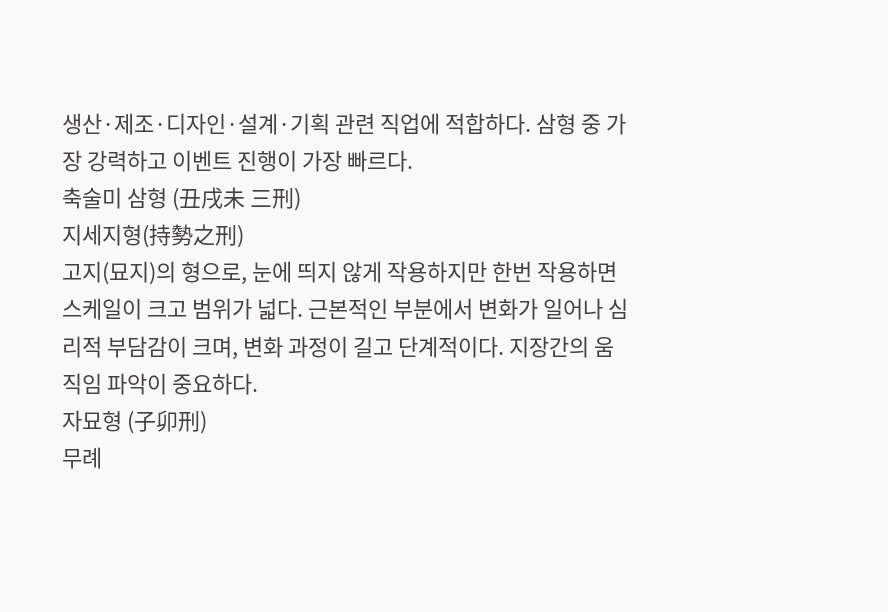생산·제조·디자인·설계·기획 관련 직업에 적합하다. 삼형 중 가장 강력하고 이벤트 진행이 가장 빠르다.
축술미 삼형 (丑戌未 三刑)
지세지형(持勢之刑)
고지(묘지)의 형으로, 눈에 띄지 않게 작용하지만 한번 작용하면 스케일이 크고 범위가 넓다. 근본적인 부분에서 변화가 일어나 심리적 부담감이 크며, 변화 과정이 길고 단계적이다. 지장간의 움직임 파악이 중요하다.
자묘형 (子卯刑)
무례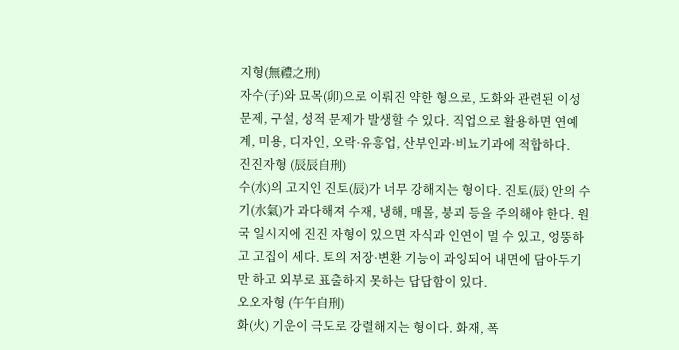지형(無禮之刑)
자수(子)와 묘목(卯)으로 이뤄진 약한 형으로, 도화와 관련된 이성 문제, 구설, 성적 문제가 발생할 수 있다. 직업으로 활용하면 연예계, 미용, 디자인, 오락·유흥업, 산부인과·비뇨기과에 적합하다.
진진자형 (辰辰自刑)
수(水)의 고지인 진토(辰)가 너무 강해지는 형이다. 진토(辰) 안의 수기(水氣)가 과다해져 수재, 냉해, 매몰, 붕괴 등을 주의해야 한다. 원국 일시지에 진진 자형이 있으면 자식과 인연이 멀 수 있고, 엉뚱하고 고집이 세다. 토의 저장·변환 기능이 과잉되어 내면에 담아두기만 하고 외부로 표출하지 못하는 답답함이 있다.
오오자형 (午午自刑)
화(火) 기운이 극도로 강렬해지는 형이다. 화재, 폭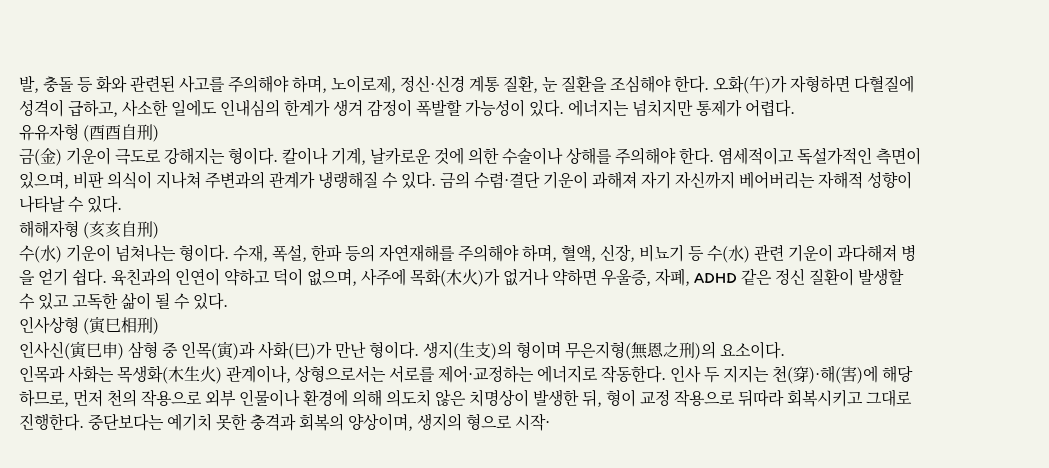발, 충돌 등 화와 관련된 사고를 주의해야 하며, 노이로제, 정신·신경 계통 질환, 눈 질환을 조심해야 한다. 오화(午)가 자형하면 다혈질에 성격이 급하고, 사소한 일에도 인내심의 한계가 생겨 감정이 폭발할 가능성이 있다. 에너지는 넘치지만 통제가 어렵다.
유유자형 (酉酉自刑)
금(金) 기운이 극도로 강해지는 형이다. 칼이나 기계, 날카로운 것에 의한 수술이나 상해를 주의해야 한다. 염세적이고 독설가적인 측면이 있으며, 비판 의식이 지나쳐 주변과의 관계가 냉랭해질 수 있다. 금의 수렴·결단 기운이 과해져 자기 자신까지 베어버리는 자해적 성향이 나타날 수 있다.
해해자형 (亥亥自刑)
수(水) 기운이 넘쳐나는 형이다. 수재, 폭설, 한파 등의 자연재해를 주의해야 하며, 혈액, 신장, 비뇨기 등 수(水) 관련 기운이 과다해져 병을 얻기 쉽다. 육친과의 인연이 약하고 덕이 없으며, 사주에 목화(木火)가 없거나 약하면 우울증, 자폐, ADHD 같은 정신 질환이 발생할 수 있고 고독한 삶이 될 수 있다.
인사상형 (寅巳相刑)
인사신(寅巳申) 삼형 중 인목(寅)과 사화(巳)가 만난 형이다. 생지(生支)의 형이며 무은지형(無恩之刑)의 요소이다.
인목과 사화는 목생화(木生火) 관계이나, 상형으로서는 서로를 제어·교정하는 에너지로 작동한다. 인사 두 지지는 천(穿)·해(害)에 해당하므로, 먼저 천의 작용으로 외부 인물이나 환경에 의해 의도치 않은 치명상이 발생한 뒤, 형이 교정 작용으로 뒤따라 회복시키고 그대로 진행한다. 중단보다는 예기치 못한 충격과 회복의 양상이며, 생지의 형으로 시작·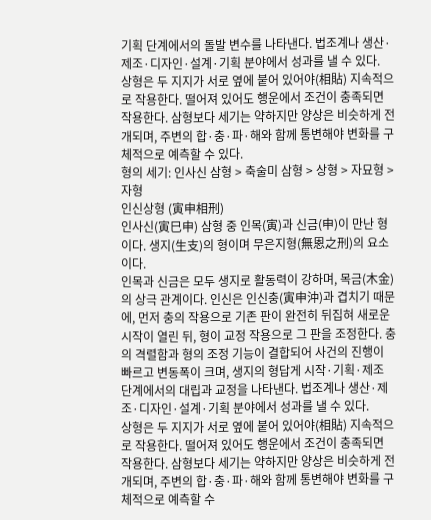기획 단계에서의 돌발 변수를 나타낸다. 법조계나 생산·제조·디자인·설계·기획 분야에서 성과를 낼 수 있다.
상형은 두 지지가 서로 옆에 붙어 있어야(相貼) 지속적으로 작용한다. 떨어져 있어도 행운에서 조건이 충족되면 작용한다. 삼형보다 세기는 약하지만 양상은 비슷하게 전개되며, 주변의 합·충·파·해와 함께 통변해야 변화를 구체적으로 예측할 수 있다.
형의 세기: 인사신 삼형 > 축술미 삼형 > 상형 > 자묘형 > 자형
인신상형 (寅申相刑)
인사신(寅巳申) 삼형 중 인목(寅)과 신금(申)이 만난 형이다. 생지(生支)의 형이며 무은지형(無恩之刑)의 요소이다.
인목과 신금은 모두 생지로 활동력이 강하며, 목금(木金)의 상극 관계이다. 인신은 인신충(寅申沖)과 겹치기 때문에, 먼저 충의 작용으로 기존 판이 완전히 뒤집혀 새로운 시작이 열린 뒤, 형이 교정 작용으로 그 판을 조정한다. 충의 격렬함과 형의 조정 기능이 결합되어 사건의 진행이 빠르고 변동폭이 크며, 생지의 형답게 시작·기획·제조 단계에서의 대립과 교정을 나타낸다. 법조계나 생산·제조·디자인·설계·기획 분야에서 성과를 낼 수 있다.
상형은 두 지지가 서로 옆에 붙어 있어야(相貼) 지속적으로 작용한다. 떨어져 있어도 행운에서 조건이 충족되면 작용한다. 삼형보다 세기는 약하지만 양상은 비슷하게 전개되며, 주변의 합·충·파·해와 함께 통변해야 변화를 구체적으로 예측할 수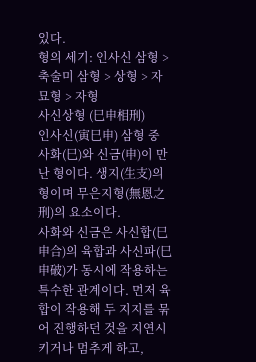있다.
형의 세기: 인사신 삼형 > 축술미 삼형 > 상형 > 자묘형 > 자형
사신상형 (巳申相刑)
인사신(寅巳申) 삼형 중 사화(巳)와 신금(申)이 만난 형이다. 생지(生支)의 형이며 무은지형(無恩之刑)의 요소이다.
사화와 신금은 사신합(巳申合)의 육합과 사신파(巳申破)가 동시에 작용하는 특수한 관계이다. 먼저 육합이 작용해 두 지지를 묶어 진행하던 것을 지연시키거나 멈추게 하고,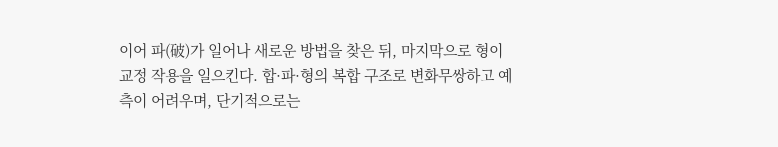이어 파(破)가 일어나 새로운 방법을 찾은 뒤, 마지막으로 형이 교정 작용을 일으킨다. 합·파·형의 복합 구조로 변화무쌍하고 예측이 어려우며, 단기적으로는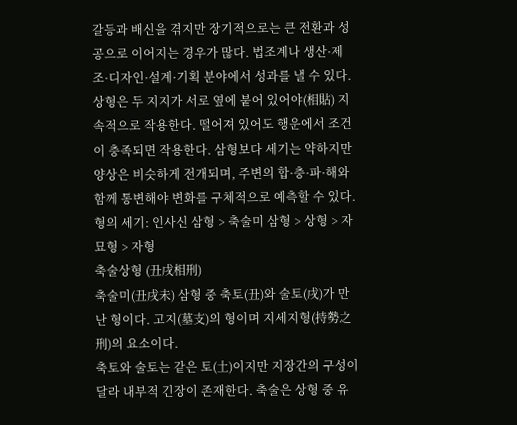갈등과 배신을 겪지만 장기적으로는 큰 전환과 성공으로 이어지는 경우가 많다. 법조계나 생산·제조·디자인·설계·기획 분야에서 성과를 낼 수 있다.
상형은 두 지지가 서로 옆에 붙어 있어야(相貼) 지속적으로 작용한다. 떨어져 있어도 행운에서 조건이 충족되면 작용한다. 삼형보다 세기는 약하지만 양상은 비슷하게 전개되며, 주변의 합·충·파·해와 함께 통변해야 변화를 구체적으로 예측할 수 있다.
형의 세기: 인사신 삼형 > 축술미 삼형 > 상형 > 자묘형 > 자형
축술상형 (丑戌相刑)
축술미(丑戌未) 삼형 중 축토(丑)와 술토(戌)가 만난 형이다. 고지(墓支)의 형이며 지세지형(持勢之刑)의 요소이다.
축토와 술토는 같은 토(土)이지만 지장간의 구성이 달라 내부적 긴장이 존재한다. 축술은 상형 중 유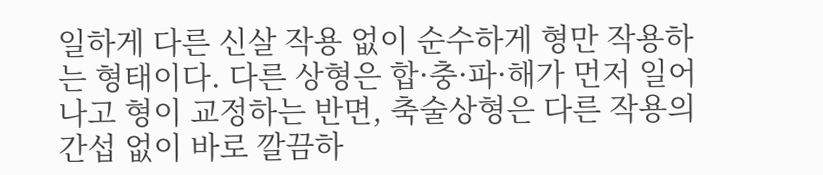일하게 다른 신살 작용 없이 순수하게 형만 작용하는 형태이다. 다른 상형은 합·충·파·해가 먼저 일어나고 형이 교정하는 반면, 축술상형은 다른 작용의 간섭 없이 바로 깔끔하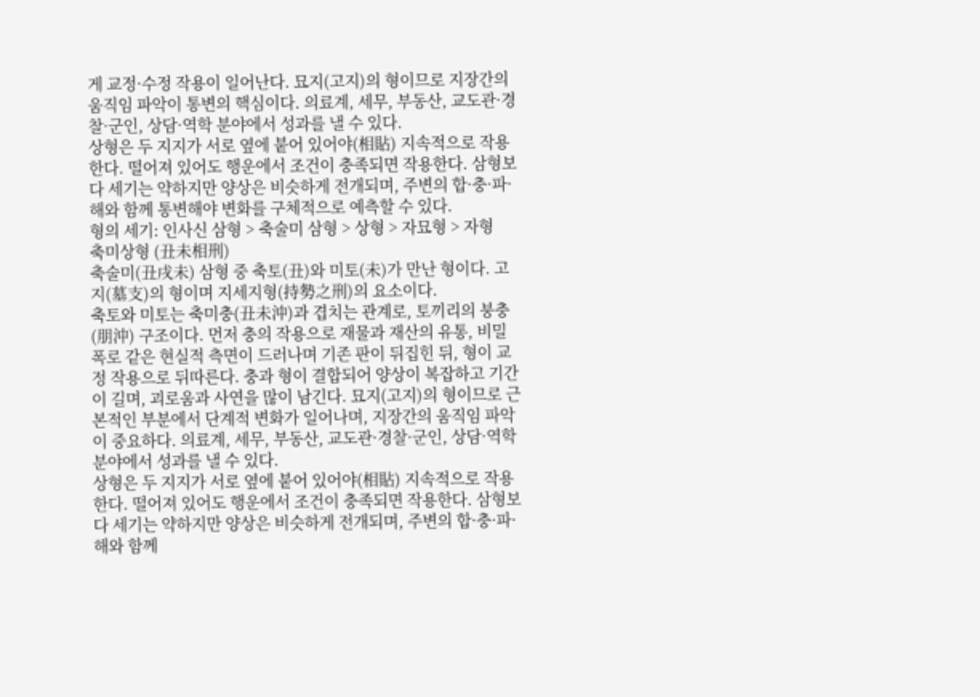게 교정·수정 작용이 일어난다. 묘지(고지)의 형이므로 지장간의 움직임 파악이 통변의 핵심이다. 의료계, 세무, 부동산, 교도관·경찰·군인, 상담·역학 분야에서 성과를 낼 수 있다.
상형은 두 지지가 서로 옆에 붙어 있어야(相貼) 지속적으로 작용한다. 떨어져 있어도 행운에서 조건이 충족되면 작용한다. 삼형보다 세기는 약하지만 양상은 비슷하게 전개되며, 주변의 합·충·파·해와 함께 통변해야 변화를 구체적으로 예측할 수 있다.
형의 세기: 인사신 삼형 > 축술미 삼형 > 상형 > 자묘형 > 자형
축미상형 (丑未相刑)
축술미(丑戌未) 삼형 중 축토(丑)와 미토(未)가 만난 형이다. 고지(墓支)의 형이며 지세지형(持勢之刑)의 요소이다.
축토와 미토는 축미충(丑未沖)과 겹치는 관계로, 토끼리의 붕충(朋沖) 구조이다. 먼저 충의 작용으로 재물과 재산의 유통, 비밀 폭로 같은 현실적 측면이 드러나며 기존 판이 뒤집힌 뒤, 형이 교정 작용으로 뒤따른다. 충과 형이 결합되어 양상이 복잡하고 기간이 길며, 괴로움과 사연을 많이 남긴다. 묘지(고지)의 형이므로 근본적인 부분에서 단계적 변화가 일어나며, 지장간의 움직임 파악이 중요하다. 의료계, 세무, 부동산, 교도관·경찰·군인, 상담·역학 분야에서 성과를 낼 수 있다.
상형은 두 지지가 서로 옆에 붙어 있어야(相貼) 지속적으로 작용한다. 떨어져 있어도 행운에서 조건이 충족되면 작용한다. 삼형보다 세기는 약하지만 양상은 비슷하게 전개되며, 주변의 합·충·파·해와 함께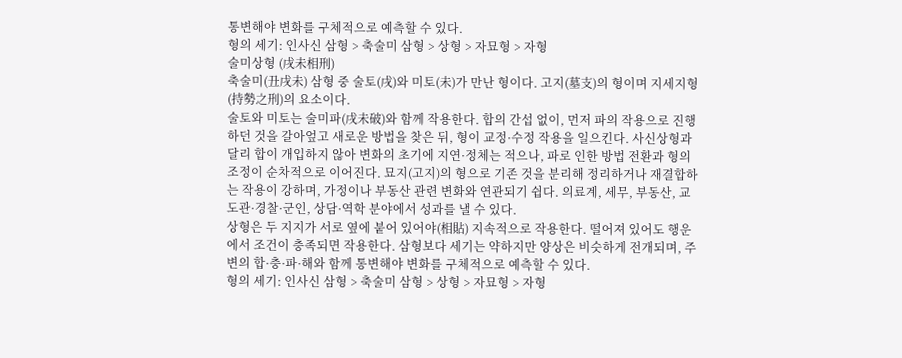통변해야 변화를 구체적으로 예측할 수 있다.
형의 세기: 인사신 삼형 > 축술미 삼형 > 상형 > 자묘형 > 자형
술미상형 (戌未相刑)
축술미(丑戌未) 삼형 중 술토(戌)와 미토(未)가 만난 형이다. 고지(墓支)의 형이며 지세지형(持勢之刑)의 요소이다.
술토와 미토는 술미파(戌未破)와 함께 작용한다. 합의 간섭 없이, 먼저 파의 작용으로 진행하던 것을 갈아엎고 새로운 방법을 찾은 뒤, 형이 교정·수정 작용을 일으킨다. 사신상형과 달리 합이 개입하지 않아 변화의 초기에 지연·정체는 적으나, 파로 인한 방법 전환과 형의 조정이 순차적으로 이어진다. 묘지(고지)의 형으로 기존 것을 분리해 정리하거나 재결합하는 작용이 강하며, 가정이나 부동산 관련 변화와 연관되기 쉽다. 의료계, 세무, 부동산, 교도관·경찰·군인, 상담·역학 분야에서 성과를 낼 수 있다.
상형은 두 지지가 서로 옆에 붙어 있어야(相貼) 지속적으로 작용한다. 떨어져 있어도 행운에서 조건이 충족되면 작용한다. 삼형보다 세기는 약하지만 양상은 비슷하게 전개되며, 주변의 합·충·파·해와 함께 통변해야 변화를 구체적으로 예측할 수 있다.
형의 세기: 인사신 삼형 > 축술미 삼형 > 상형 > 자묘형 > 자형